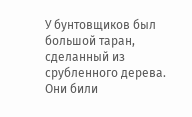У бунтовщиков был большой таран, сделанный из срубленного дерева. Они били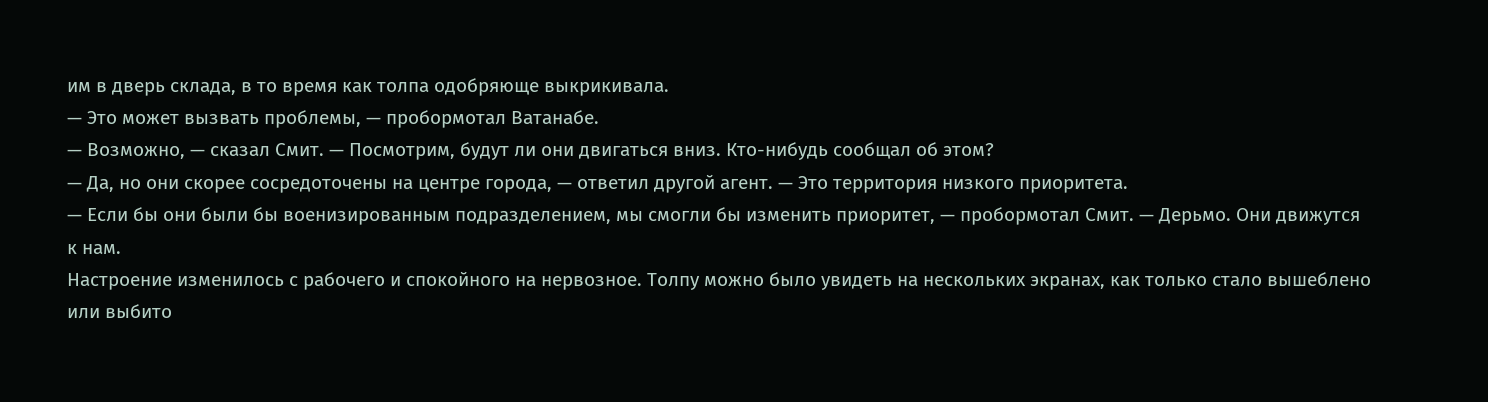им в дверь склада, в то время как толпа одобряюще выкрикивала.
— Это может вызвать проблемы, — пробормотал Ватанабе.
— Возможно, — сказал Смит. — Посмотрим, будут ли они двигаться вниз. Кто-нибудь сообщал об этом?
— Да, но они скорее сосредоточены на центре города, — ответил другой агент. — Это территория низкого приоритета.
— Если бы они были бы военизированным подразделением, мы смогли бы изменить приоритет, — пробормотал Смит. — Дерьмо. Они движутся к нам.
Настроение изменилось с рабочего и спокойного на нервозное. Толпу можно было увидеть на нескольких экранах, как только стало вышеблено или выбито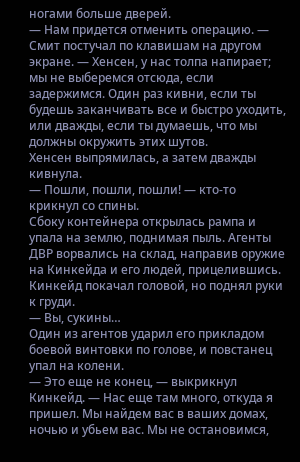ногами больше дверей.
— Нам придется отменить операцию. — Смит постучал по клавишам на другом экране. — Хенсен, у нас толпа напирает; мы не выберемся отсюда, если задержимся. Один раз кивни, если ты будешь заканчивать все и быстро уходить, или дважды, если ты думаешь, что мы должны окружить этих шутов.
Хенсен выпрямилась, а затем дважды кивнула.
— Пошли, пошли, пошли! — кто-то крикнул со спины.
Сбоку контейнера открылась рампа и упала на землю, поднимая пыль. Агенты ДВР ворвались на склад, направив оружие на Кинкейда и его людей, прицелившись.
Кинкейд покачал головой, но поднял руки к груди.
— Вы, сукины…
Один из агентов ударил его прикладом боевой винтовки по голове, и повстанец упал на колени.
— Это еще не конец, — выкрикнул Кинкейд. — Нас еще там много, откуда я пришел. Мы найдем вас в ваших домах, ночью и убьем вас. Мы не остановимся,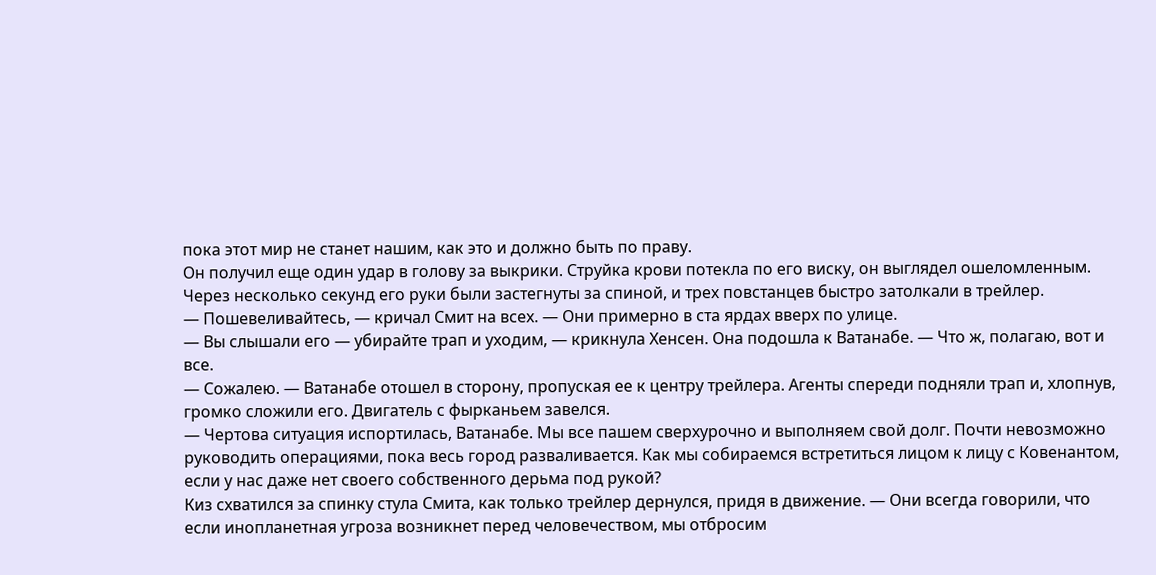пока этот мир не станет нашим, как это и должно быть по праву.
Он получил еще один удар в голову за выкрики. Струйка крови потекла по его виску, он выглядел ошеломленным. Через несколько секунд его руки были застегнуты за спиной, и трех повстанцев быстро затолкали в трейлер.
— Пошевеливайтесь, — кричал Смит на всех. — Они примерно в ста ярдах вверх по улице.
— Вы слышали его — убирайте трап и уходим, — крикнула Хенсен. Она подошла к Ватанабе. — Что ж, полагаю, вот и все.
— Сожалею. — Ватанабе отошел в сторону, пропуская ее к центру трейлера. Агенты спереди подняли трап и, хлопнув, громко сложили его. Двигатель с фырканьем завелся.
— Чертова ситуация испортилась, Ватанабе. Мы все пашем сверхурочно и выполняем свой долг. Почти невозможно руководить операциями, пока весь город разваливается. Как мы собираемся встретиться лицом к лицу с Ковенантом, если у нас даже нет своего собственного дерьма под рукой?
Киз схватился за спинку стула Смита, как только трейлер дернулся, придя в движение. — Они всегда говорили, что если инопланетная угроза возникнет перед человечеством, мы отбросим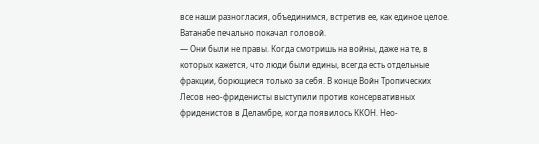все наши разногласия, объединимся, встретив ее, как единое целое.
Ватанабе печально покачал головой.
— Они были не правы. Когда смотришь на войны, даже на те, в которых кажется, что люди были едины, всегда есть отдельные фракции, борющиеся только за себя. В конце Войн Тропических Лесов нео-фриденисты выступили против консервативных фриденистов в Деламбре, когда появилось ККОН. Нео-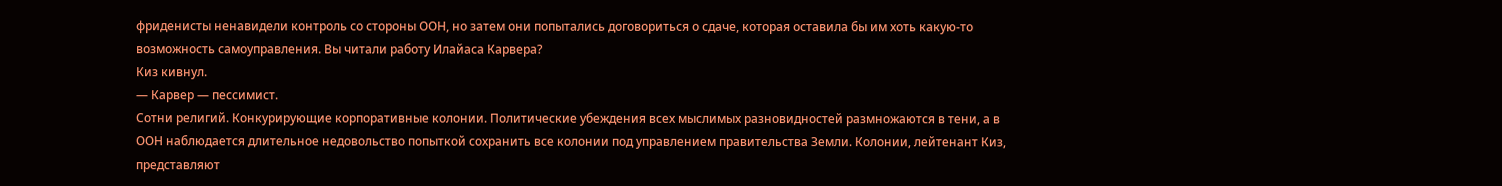фриденисты ненавидели контроль со стороны ООН, но затем они попытались договориться о сдаче, которая оставила бы им хоть какую-то возможность самоуправления. Вы читали работу Илайаса Карвера?
Киз кивнул.
— Карвер — пессимист.
Сотни религий. Конкурирующие корпоративные колонии. Политические убеждения всех мыслимых разновидностей размножаются в тени, а в ООН наблюдается длительное недовольство попыткой сохранить все колонии под управлением правительства Земли. Колонии, лейтенант Киз, представляют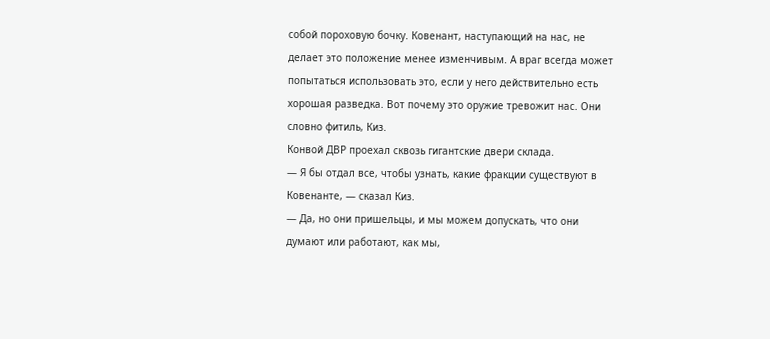собой пороховую бочку. Ковенант, наступающий на нас, не делает это положение менее изменчивым. А враг всегда может попытаться использовать это, если у него действительно есть хорошая разведка. Вот почему это оружие тревожит нас. Они словно фитиль, Киз.
Конвой ДВР проехал сквозь гигантские двери склада.
— Я бы отдал все, чтобы узнать, какие фракции существуют в Ковенанте, — сказал Киз.
— Да, но они пришельцы, и мы можем допускать, что они думают или работают, как мы,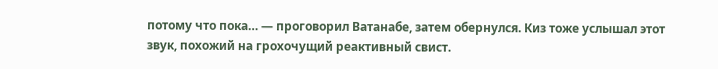потому что пока… — проговорил Ватанабе, затем обернулся. Киз тоже услышал этот звук, похожий на грохочущий реактивный свист.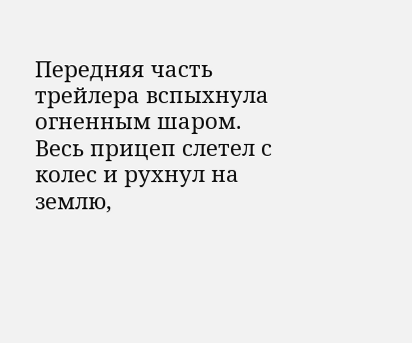Передняя часть трейлера вспыхнула огненным шаром. Весь прицеп слетел с колес и рухнул на землю,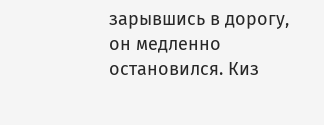зарывшись в дорогу, он медленно остановился. Киз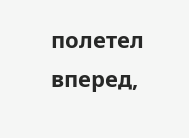полетел вперед,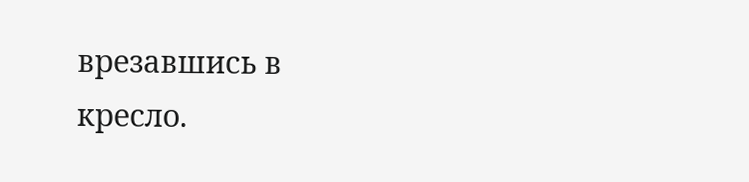врезавшись в кресло.